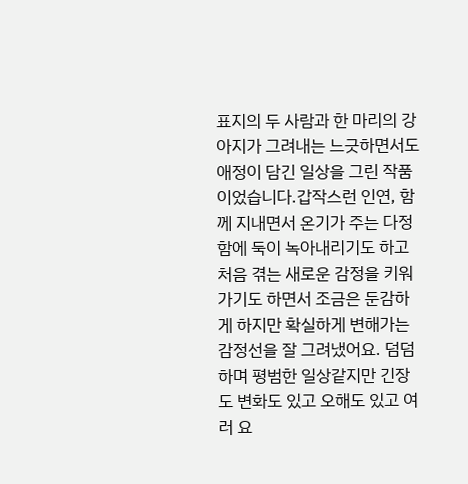표지의 두 사람과 한 마리의 강아지가 그려내는 느긋하면서도 애정이 담긴 일상을 그린 작품이었습니다.갑작스런 인연, 함께 지내면서 온기가 주는 다정함에 둑이 녹아내리기도 하고 처음 겪는 새로운 감정을 키워가기도 하면서 조금은 둔감하게 하지만 확실하게 변해가는 감정선을 잘 그려냈어요. 덤덤하며 평범한 일상같지만 긴장도 변화도 있고 오해도 있고 여러 요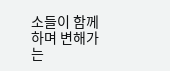소들이 함께하며 변해가는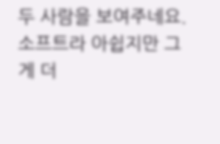두 사람을 보여주네요.소프트라 아쉽지만 그게 더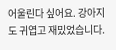어울린다 싶어요. 강아지도 귀엽고 재밌었습니다.